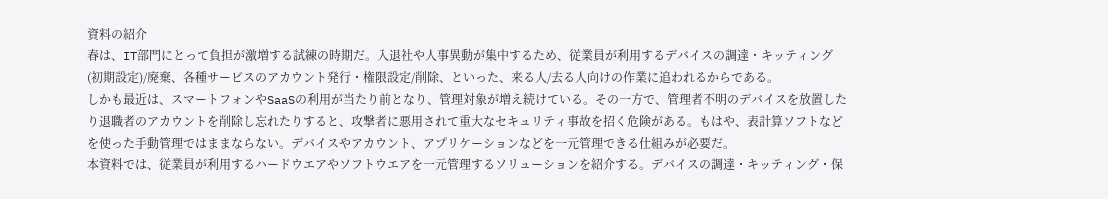資料の紹介
春は、IT部門にとって負担が激増する試練の時期だ。入退社や人事異動が集中するため、従業員が利用するデバイスの調達・キッティング(初期設定)/廃棄、各種サービスのアカウント発行・権限設定/削除、といった、来る人/去る人向けの作業に追われるからである。
しかも最近は、スマートフォンやSaaSの利用が当たり前となり、管理対象が増え続けている。その一方で、管理者不明のデバイスを放置したり退職者のアカウントを削除し忘れたりすると、攻撃者に悪用されて重大なセキュリティ事故を招く危険がある。もはや、表計算ソフトなどを使った手動管理ではままならない。デバイスやアカウント、アプリケーションなどを一元管理できる仕組みが必要だ。
本資料では、従業員が利用するハードウエアやソフトウエアを一元管理するソリューションを紹介する。デバイスの調達・キッティング・保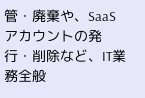管・廃棄や、SaaSアカウントの発行・削除など、IT業務全般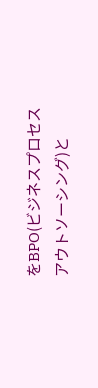をBPO(ビジネスプロセスアウトソーシング)と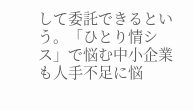して委託できるという。「ひとり情シス」で悩む中小企業も人手不足に悩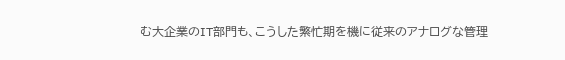む大企業のIT部門も、こうした繁忙期を機に従来のアナログな管理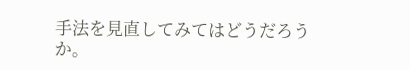手法を見直してみてはどうだろうか。